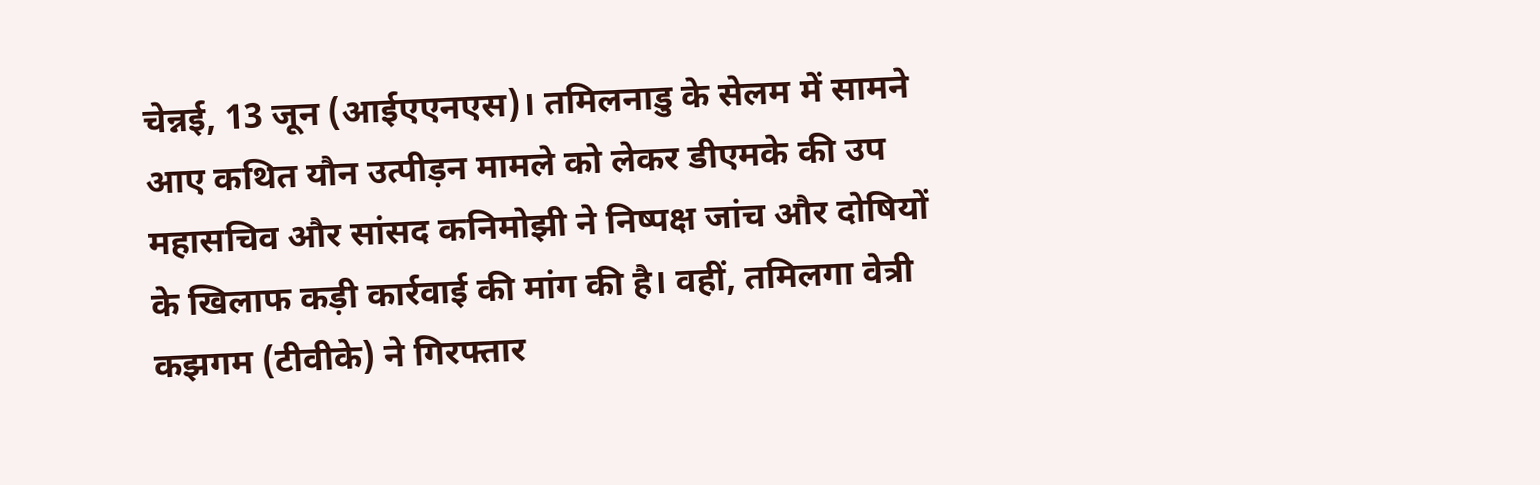चेन्नई, 13 जून (आईएएनएस)। तमिलनाडु के सेलम में सामने आए कथित यौन उत्पीड़न मामले को लेकर डीएमके की उप महासचिव और सांसद कनिमोझी ने निष्पक्ष जांच और दोषियों के खिलाफ कड़ी कार्रवाई की मांग की है। वहीं, तमिलगा वेत्री कझगम (टीवीके) ने गिरफ्तार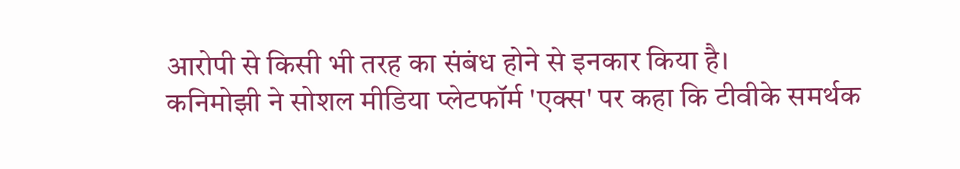आरोपी से किसी भी तरह का संबंध होने से इनकार किया है।
कनिमोझी ने सोशल मीडिया प्लेटफॉर्म 'एक्स' पर कहा कि टीवीके समर्थक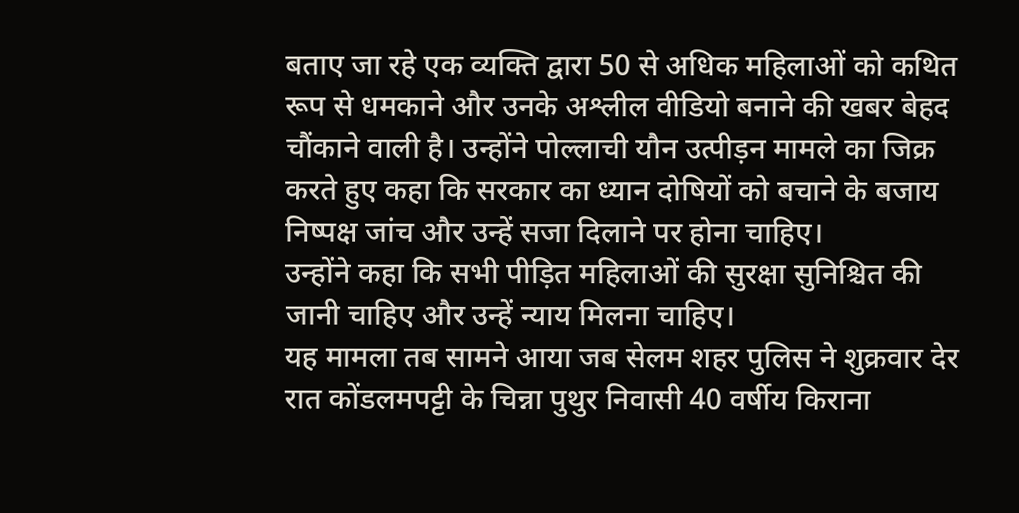बताए जा रहे एक व्यक्ति द्वारा 50 से अधिक महिलाओं को कथित रूप से धमकाने और उनके अश्लील वीडियो बनाने की खबर बेहद चौंकाने वाली है। उन्होंने पोल्लाची यौन उत्पीड़न मामले का जिक्र करते हुए कहा कि सरकार का ध्यान दोषियों को बचाने के बजाय निष्पक्ष जांच और उन्हें सजा दिलाने पर होना चाहिए।
उन्होंने कहा कि सभी पीड़ित महिलाओं की सुरक्षा सुनिश्चित की जानी चाहिए और उन्हें न्याय मिलना चाहिए।
यह मामला तब सामने आया जब सेलम शहर पुलिस ने शुक्रवार देर रात कोंडलमपट्टी के चिन्ना पुथुर निवासी 40 वर्षीय किराना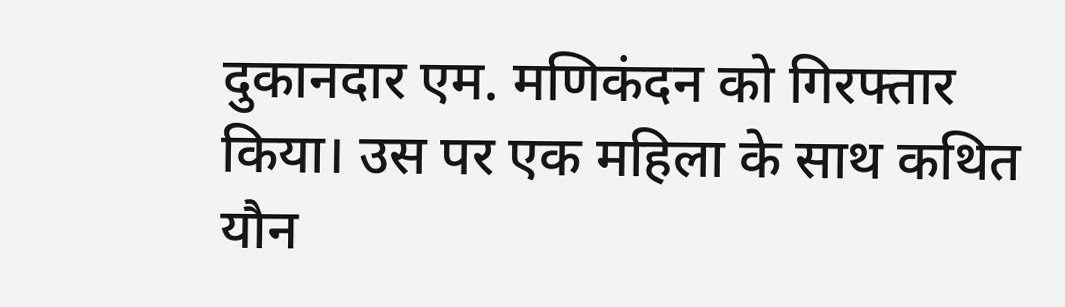दुकानदार एम. मणिकंदन को गिरफ्तार किया। उस पर एक महिला के साथ कथित यौन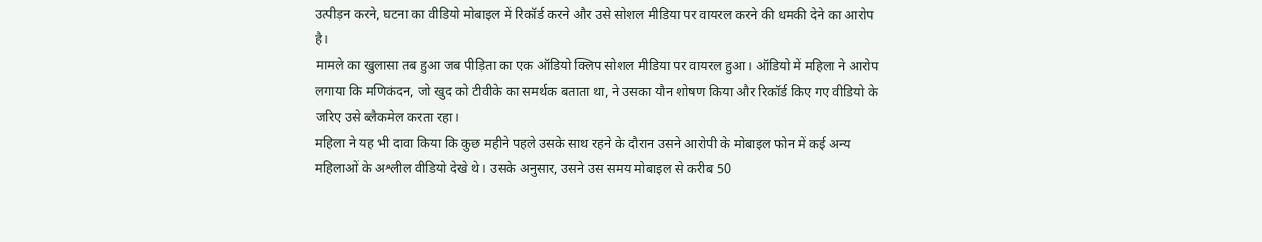उत्पीड़न करने, घटना का वीडियो मोबाइल में रिकॉर्ड करने और उसे सोशल मीडिया पर वायरल करने की धमकी देने का आरोप है।
मामले का खुलासा तब हुआ जब पीड़िता का एक ऑडियो क्लिप सोशल मीडिया पर वायरल हुआ। ऑडियो में महिला ने आरोप लगाया कि मणिकंदन, जो खुद को टीवीके का समर्थक बताता था, ने उसका यौन शोषण किया और रिकॉर्ड किए गए वीडियो के जरिए उसे ब्लैकमेल करता रहा।
महिला ने यह भी दावा किया कि कुछ महीने पहले उसके साथ रहने के दौरान उसने आरोपी के मोबाइल फोन में कई अन्य महिलाओं के अश्लील वीडियो देखे थे। उसके अनुसार, उसने उस समय मोबाइल से करीब 50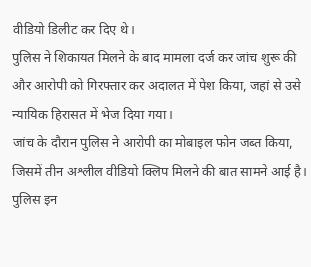वीडियो डिलीट कर दिए थे।
पुलिस ने शिकायत मिलने के बाद मामला दर्ज कर जांच शुरू की और आरोपी को गिरफ्तार कर अदालत में पेश किया, जहां से उसे न्यायिक हिरासत में भेज दिया गया।
जांच के दौरान पुलिस ने आरोपी का मोबाइल फोन जब्त किया, जिसमें तीन अश्लील वीडियो क्लिप मिलने की बात सामने आई है। पुलिस इन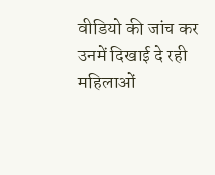वीडियो की जांच कर उनमें दिखाई दे रही महिलाओं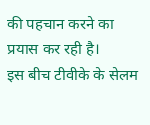की पहचान करने का प्रयास कर रही है।
इस बीच टीवीके के सेलम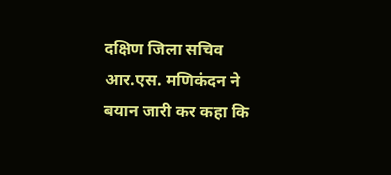दक्षिण जिला सचिव आर.एस. मणिकंदन ने बयान जारी कर कहा कि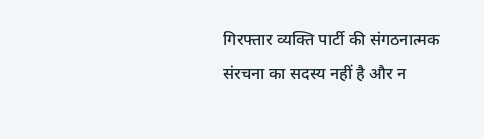गिरफ्तार व्यक्ति पार्टी की संगठनात्मक संरचना का सदस्य नहीं है और न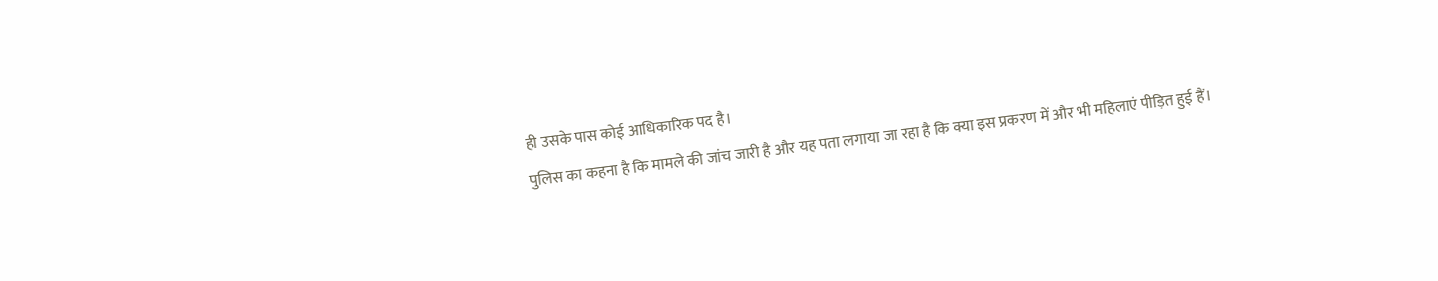ही उसके पास कोई आधिकारिक पद है।
पुलिस का कहना है कि मामले की जांच जारी है और यह पता लगाया जा रहा है कि क्या इस प्रकरण में और भी महिलाएं पीड़ित हुई हैं।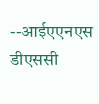--आईएएनएस
डीएससी